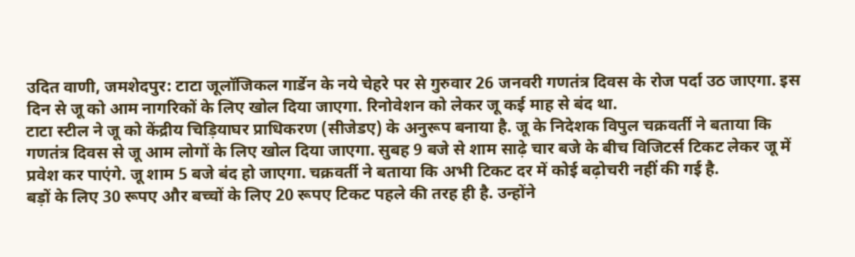उदित वाणी, जमशेदपुर: टाटा जूलॉजिकल गार्डेन के नये चेहरे पर से गुरुवार 26 जनवरी गणतंत्र दिवस के रोज पर्दा उठ जाएगा. इस दिन से जू को आम नागरिकों के लिए खोल दिया जाएगा. रिनोवेशन को लेकर जू कई माह से बंद था.
टाटा स्टील ने जू को केंद्रीय चिड़ियाघर प्राधिकरण (सीजेडए) के अनुरूप बनाया है. जू के निदेशक विपुल चक्रवर्ती ने बताया कि गणतंत्र दिवस से जू आम लोगों के लिए खोल दिया जाएगा. सुबह 9 बजे से शाम साढ़े चार बजे के बीच विजिटर्स टिकट लेकर जू में प्रवेश कर पाएंगे. जू शाम 5 बजे बंद हो जाएगा. चक्रवर्ती ने बताया कि अभी टिकट दर में कोई बढ़ोचरी नहीं की गई है.
बड़ों के लिए 30 रूपए और बच्चों के लिए 20 रूपए टिकट पहले की तरह ही है. उन्होंने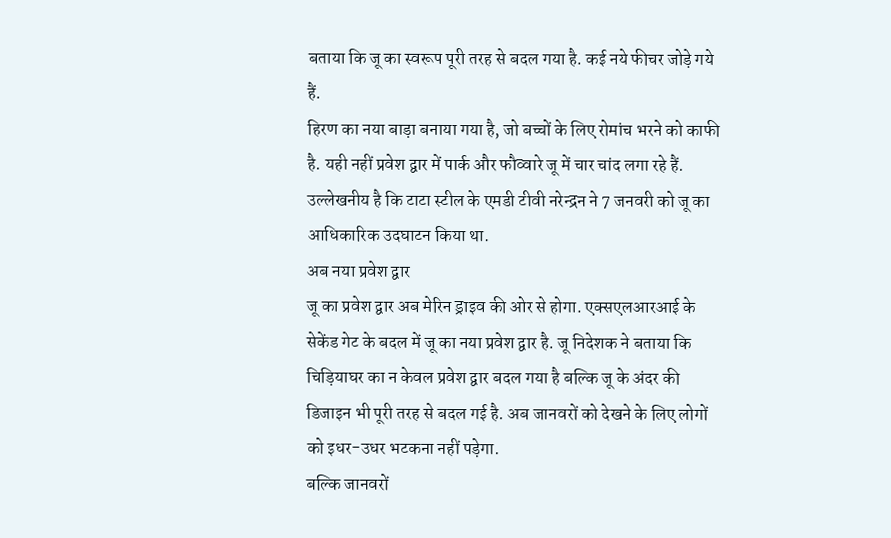बताया कि जू का स्वरूप पूरी तरह से बदल गया है. कई नये फीचर जोड़े गये हैं.
हिरण का नया बाड़ा बनाया गया है, जो बच्चों के लिए रोमांच भरने को काफी है. यही नहीं प्रवेश द्वार में पार्क और फौव्वारे जू में चार चांद लगा रहे हैं. उल्लेखनीय है कि टाटा स्टील के एमडी टीवी नरेन्द्रन ने 7 जनवरी को जू का आधिकारिक उदघाटन किया था.
अब नया प्रवेश द्वार
जू का प्रवेश द्वार अब मेरिन ड्राइव की ओर से होगा. एक्सएलआरआई के सेकेंड गेट के बदल में जू का नया प्रवेश द्वार है. जू निदेशक ने बताया कि चिड़ियाघर का न केवल प्रवेश द्वार बदल गया है बल्कि जू के अंदर की डिजाइन भी पूरी तरह से बदल गई है. अब जानवरों को देखने के लिए लोगों को इधर-उधर भटकना नहीं पड़ेगा.
बल्कि जानवरों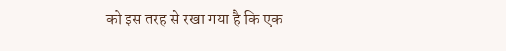को इस तरह से रखा गया है कि एक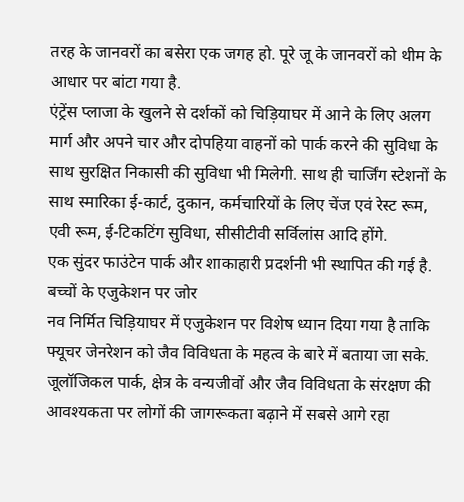तरह के जानवरों का बसेरा एक जगह हो. पूरे जू के जानवरों को थीम के आधार पर बांटा गया है.
एंट्रेंस प्लाजा के खुलने से दर्शकों को चिड़ियाघर में आने के लिए अलग मार्ग और अपने चार और दोपहिया वाहनों को पार्क करने की सुविधा के साथ सुरक्षित निकासी की सुविधा भी मिलेगी. साथ ही चार्जिंग स्टेशनों के साथ स्मारिका ई-कार्ट, दुकान, कर्मचारियों के लिए चेंज एवं रेस्ट रूम, एवी रूम, ई-टिकटिंग सुविधा, सीसीटीवी सर्विलांस आदि होंगे.
एक सुंदर फाउंटेन पार्क और शाकाहारी प्रदर्शनी भी स्थापित की गई है.
बच्चों के एजुकेशन पर जोर
नव निर्मित चिड़ियाघर में एजुकेशन पर विशेष ध्यान दिया गया है ताकि फ्यूचर जेनरेशन को जैव विविधता के महत्व के बारे में बताया जा सके. जूलॉजिकल पार्क, क्षेत्र के वन्यजीवों और जैव विविधता के संरक्षण की आवश्यकता पर लोगों की जागरूकता बढ़ाने में सबसे आगे रहा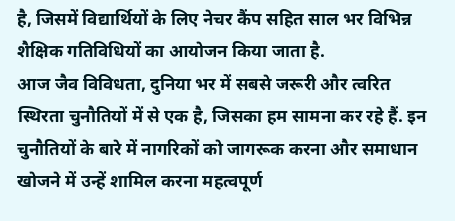है, जिसमें विद्यार्थियों के लिए नेचर कैंप सहित साल भर विभिन्न शैक्षिक गतिविधियों का आयोजन किया जाता है.
आज जैव विविधता, दुनिया भर में सबसे जरूरी और त्वरित स्थिरता चुनौतियों में से एक है, जिसका हम सामना कर रहे हैं. इन चुनौतियों के बारे में नागरिकों को जागरूक करना और समाधान खोजने में उन्हें शामिल करना महत्वपूर्ण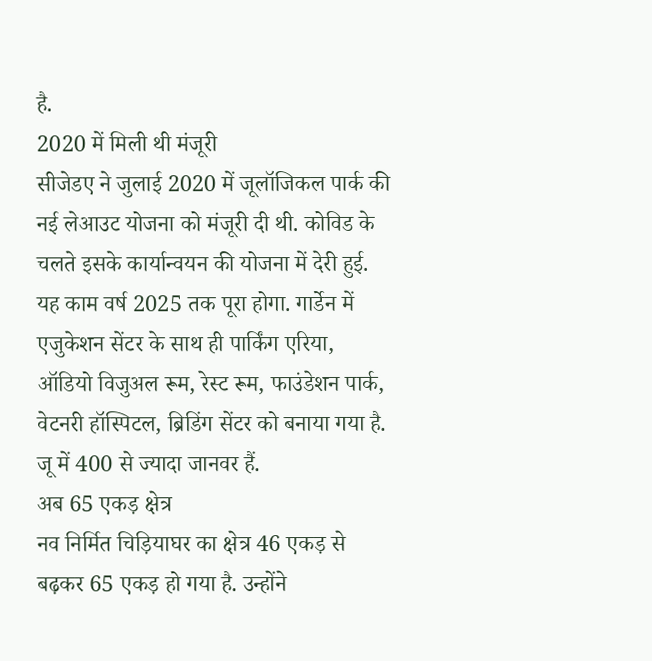है.
2020 में मिली थी मंजूरी
सीजेडए ने जुलाई 2020 में जूलॉजिकल पार्क की नई लेआउट योजना को मंजूरी दी थी. कोविड के चलते इसके कार्यान्वयन की योजना में देरी हुई. यह काम वर्ष 2025 तक पूरा होगा. गार्डेन में एजुकेशन सेंटर के साथ ही पार्किंग एरिया, ऑडियो विजुअल रूम, रेस्ट रूम, फाउंडेशन पार्क, वेटनरी हॉस्पिटल, ब्रिडिंग सेंटर को बनाया गया है. जू में 400 से ज्यादा जानवर हैं.
अब 65 एकड़ क्षेत्र
नव निर्मित चिड़ियाघर का क्षेत्र 46 एकड़ से बढ़कर 65 एकड़ हो गया है. उन्होंने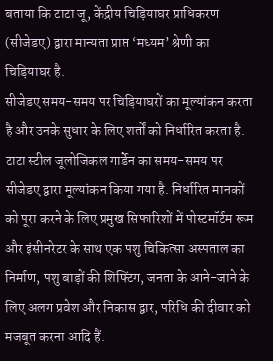बताया कि टाटा जू, केंद्रीय चिड़ियाघर प्राधिकरण (सीजेडए) द्वारा मान्यता प्राप्त ‘मध्यम’ श्रेणी का चिड़ियाघर है.
सीजेडए समय-समय पर चिड़ियाघरों का मूल्यांकन करता है और उनके सुधार के लिए शर्तों को निर्धारित करता है. टाटा स्टील जूलोजिकल गार्डेन का समय-समय पर सीजेडए द्वारा मूल्यांकन किया गया है. निर्धारित मानकों को पूरा करने के लिए प्रमुख सिफारिशों में पोस्टमॉर्टम रूम और इंसीनरेटर के साथ एक पशु चिकित्सा अस्पताल का निर्माण, पशु बाड़ों की शिफ्टिंग, जनता के आने-जाने के लिए अलग प्रवेश और निकास द्वार, परिधि की दीवार को मजबूत करना आदि हैं.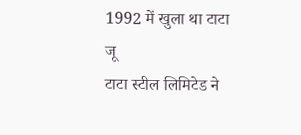1992 में खुला था टाटा जू
टाटा स्टील लिमिटेड ने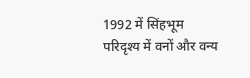1992 में सिंहभूम परिदृश्य में वनों और वन्य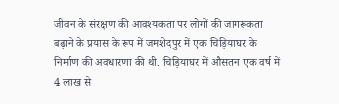जीवन के संरक्षण की आवश्यकता पर लोगों की जागरूकता बढ़ाने के प्रयास के रूप में जमशेदपुर में एक चिड़ियाघर के निर्माण की अवधारणा की थी. चिड़ियाघर में औसतन एक वर्ष में 4 लाख से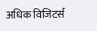अधिक विजिटर्स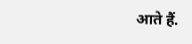आते हैं.